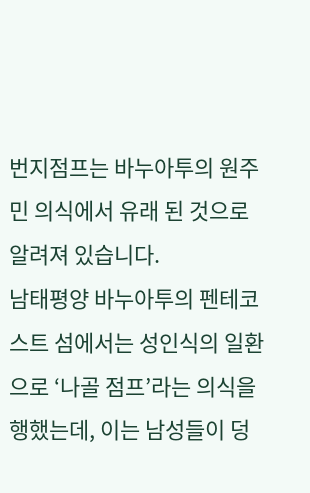번지점프는 바누아투의 원주민 의식에서 유래 된 것으로 알려져 있습니다.
남태평양 바누아투의 펜테코스트 섬에서는 성인식의 일환으로 ‘나골 점프’라는 의식을 행했는데, 이는 남성들이 덩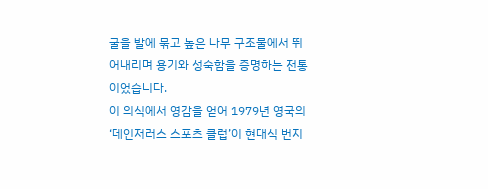굴을 발에 묶고 높은 나무 구조물에서 뛰어내리며 용기와 성숙함을 증명하는 전통이었습니다.
이 의식에서 영감을 얻어 1979년 영국의 ‘데인저러스 스포츠 클럽’이 현대식 번지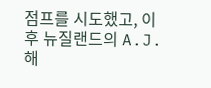점프를 시도했고, 이후 뉴질랜드의 A.J. 해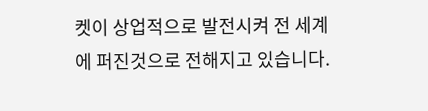켓이 상업적으로 발전시켜 전 세계에 퍼진것으로 전해지고 있습니다.